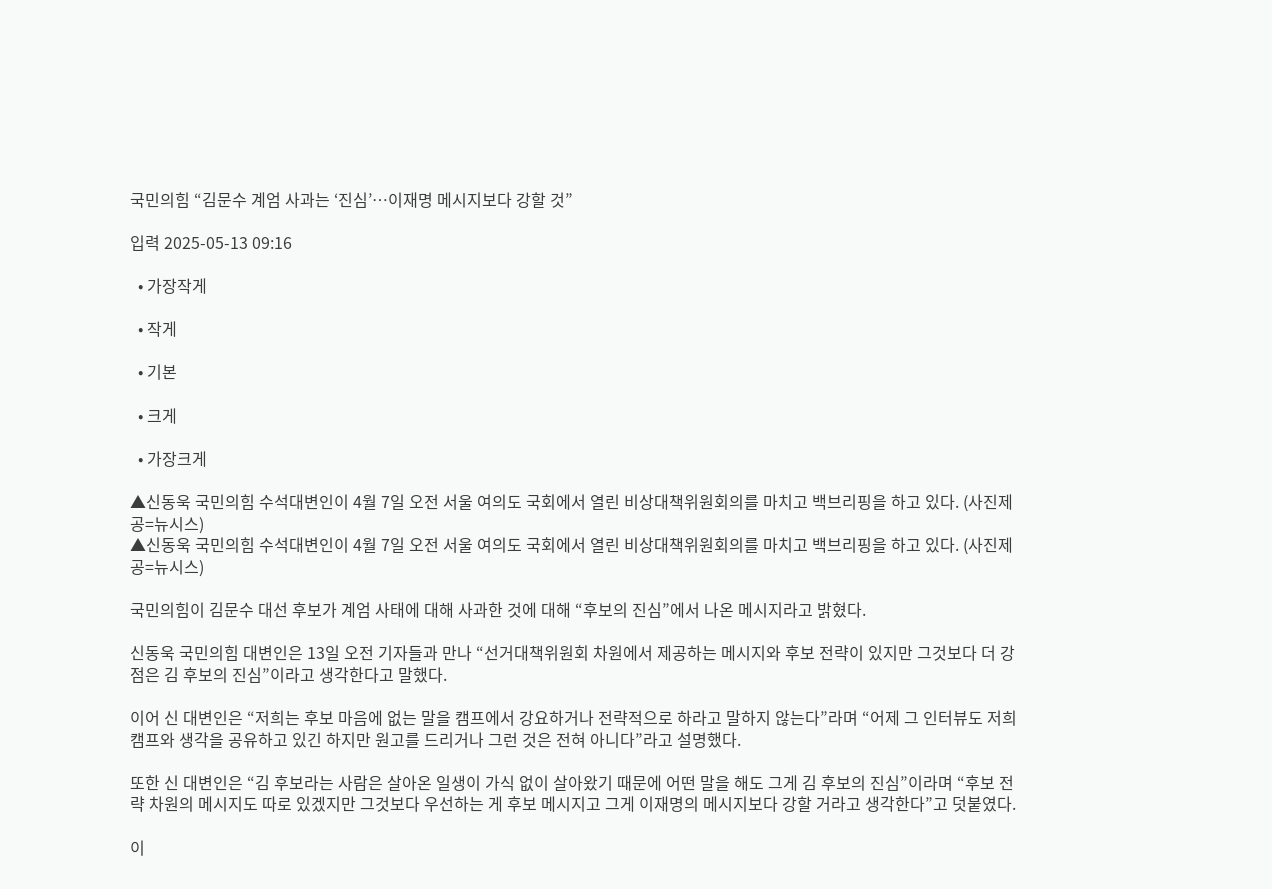국민의힘 “김문수 계엄 사과는 ‘진심’…이재명 메시지보다 강할 것”

입력 2025-05-13 09:16

  • 가장작게

  • 작게

  • 기본

  • 크게

  • 가장크게

▲신동욱 국민의힘 수석대변인이 4월 7일 오전 서울 여의도 국회에서 열린 비상대책위원회의를 마치고 백브리핑을 하고 있다. (사진제공=뉴시스)
▲신동욱 국민의힘 수석대변인이 4월 7일 오전 서울 여의도 국회에서 열린 비상대책위원회의를 마치고 백브리핑을 하고 있다. (사진제공=뉴시스)

국민의힘이 김문수 대선 후보가 계엄 사태에 대해 사과한 것에 대해 “후보의 진심”에서 나온 메시지라고 밝혔다.

신동욱 국민의힘 대변인은 13일 오전 기자들과 만나 “선거대책위원회 차원에서 제공하는 메시지와 후보 전략이 있지만 그것보다 더 강점은 김 후보의 진심”이라고 생각한다고 말했다.

이어 신 대변인은 “저희는 후보 마음에 없는 말을 캠프에서 강요하거나 전략적으로 하라고 말하지 않는다”라며 “어제 그 인터뷰도 저희 캠프와 생각을 공유하고 있긴 하지만 원고를 드리거나 그런 것은 전혀 아니다”라고 설명했다.

또한 신 대변인은 “김 후보라는 사람은 살아온 일생이 가식 없이 살아왔기 때문에 어떤 말을 해도 그게 김 후보의 진심”이라며 “후보 전략 차원의 메시지도 따로 있겠지만 그것보다 우선하는 게 후보 메시지고 그게 이재명의 메시지보다 강할 거라고 생각한다”고 덧붙였다.

이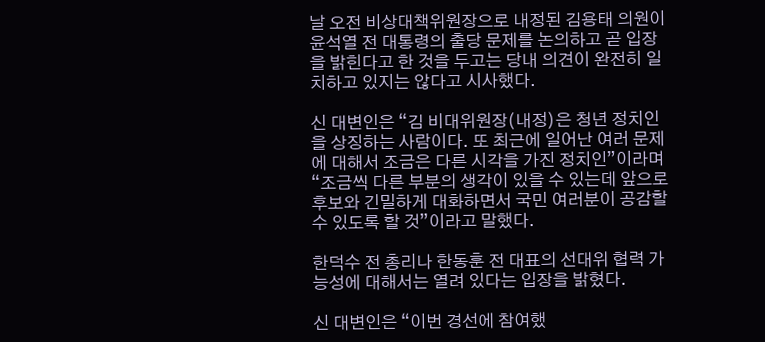날 오전 비상대책위원장으로 내정된 김용태 의원이 윤석열 전 대통령의 출당 문제를 논의하고 곧 입장을 밝힌다고 한 것을 두고는 당내 의견이 완전히 일치하고 있지는 않다고 시사했다.

신 대변인은 “김 비대위원장(내정)은 청년 정치인을 상징하는 사람이다. 또 최근에 일어난 여러 문제에 대해서 조금은 다른 시각을 가진 정치인”이라며 “조금씩 다른 부분의 생각이 있을 수 있는데 앞으로 후보와 긴밀하게 대화하면서 국민 여러분이 공감할 수 있도록 할 것”이라고 말했다.

한덕수 전 총리나 한동훈 전 대표의 선대위 협력 가능성에 대해서는 열려 있다는 입장을 밝혔다.

신 대변인은 “이번 경선에 참여했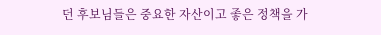던 후보님들은 중요한 자산이고 좋은 정책을 가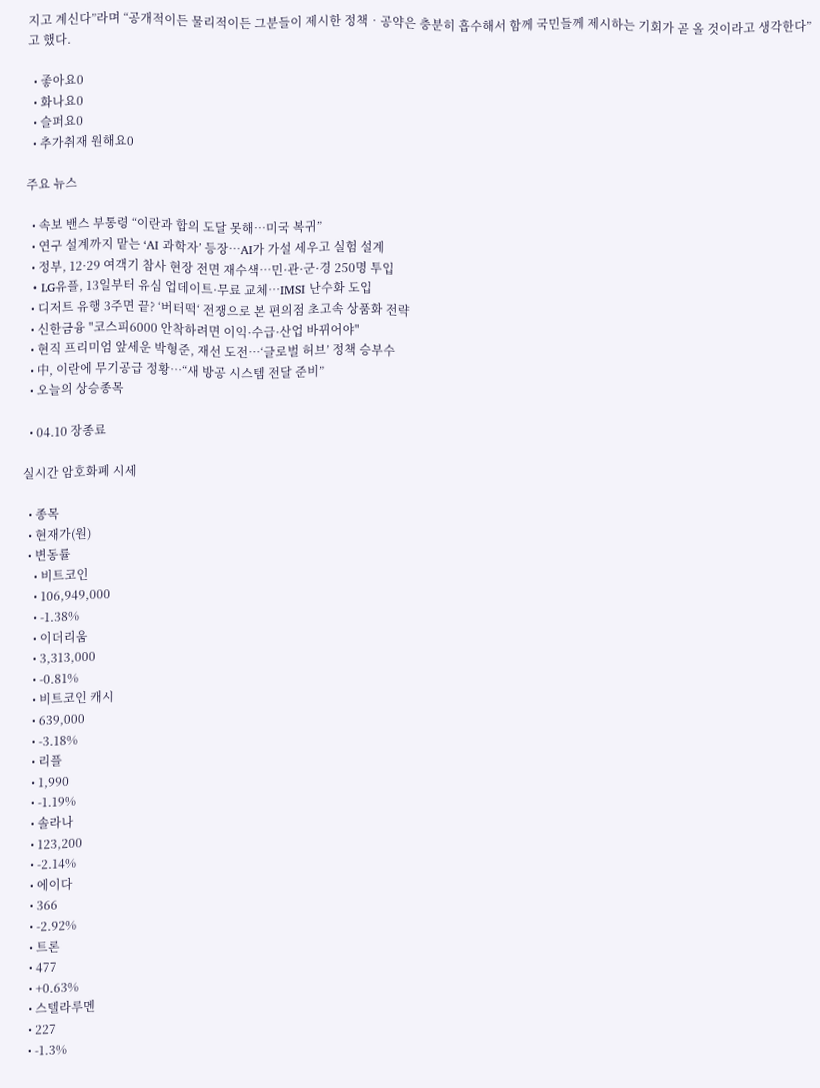지고 계신다”라며 “공개적이든 물리적이든 그분들이 제시한 정책‧공약은 충분히 흡수해서 함께 국민들께 제시하는 기회가 곧 올 것이라고 생각한다”고 했다.

  • 좋아요0
  • 화나요0
  • 슬퍼요0
  • 추가취재 원해요0

주요 뉴스

  • 속보 밴스 부통령 “이란과 합의 도달 못해…미국 복귀”
  • 연구 설계까지 맡는 ‘AI 과학자’ 등장…AI가 가설 세우고 실험 설계
  • 정부, 12·29 여객기 참사 현장 전면 재수색…민·관·군·경 250명 투입
  • LG유플, 13일부터 유심 업데이트·무료 교체…IMSI 난수화 도입
  • 디저트 유행 3주면 끝? ‘버터떡‘ 전쟁으로 본 편의점 초고속 상품화 전략
  • 신한금융 "코스피6000 안착하려면 이익·수급·산업 바뀌어야"
  • 현직 프리미엄 앞세운 박형준, 재선 도전…‘글로벌 허브’ 정책 승부수
  • 中, 이란에 무기공급 정황…“새 방공 시스템 전달 준비”
  • 오늘의 상승종목

  • 04.10 장종료

실시간 암호화폐 시세

  • 종목
  • 현재가(원)
  • 변동률
    • 비트코인
    • 106,949,000
    • -1.38%
    • 이더리움
    • 3,313,000
    • -0.81%
    • 비트코인 캐시
    • 639,000
    • -3.18%
    • 리플
    • 1,990
    • -1.19%
    • 솔라나
    • 123,200
    • -2.14%
    • 에이다
    • 366
    • -2.92%
    • 트론
    • 477
    • +0.63%
    • 스텔라루멘
    • 227
    • -1.3%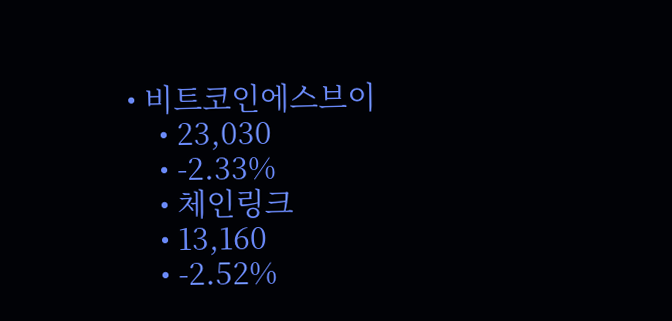• 비트코인에스브이
    • 23,030
    • -2.33%
    • 체인링크
    • 13,160
    • -2.52%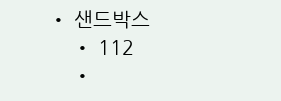• 샌드박스
    • 112
    •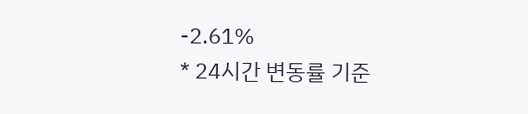-2.61%
* 24시간 변동률 기준